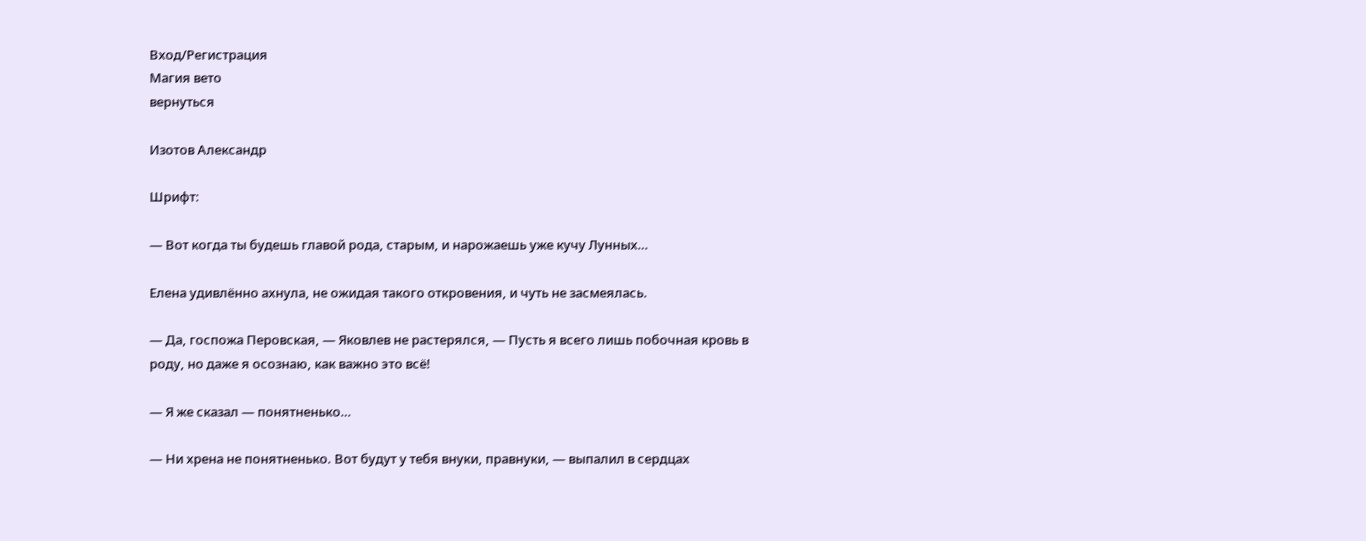Вход/Регистрация
Магия вето
вернуться

Изотов Александр

Шрифт:

— Вот когда ты будешь главой рода, старым, и нарожаешь уже кучу Лунных…

Елена удивлённо ахнула, не ожидая такого откровения, и чуть не засмеялась.

— Да, госпожа Перовская, — Яковлев не растерялся, — Пусть я всего лишь побочная кровь в роду, но даже я осознаю, как важно это всё!

— Я же сказал — понятненько…

— Ни хрена не понятненько. Вот будут у тебя внуки, правнуки, — выпалил в сердцах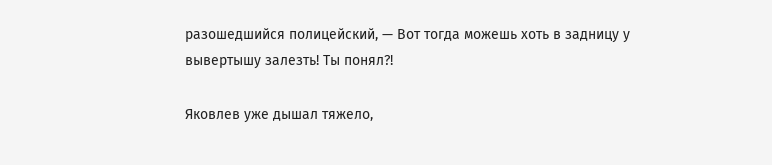разошедшийся полицейский, — Вот тогда можешь хоть в задницу у вывертышу залезть! Ты понял?!

Яковлев уже дышал тяжело,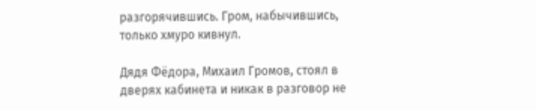разгорячившись. Гром, набычившись, только хмуро кивнул.

Дядя Фёдора, Михаил Громов, стоял в дверях кабинета и никак в разговор не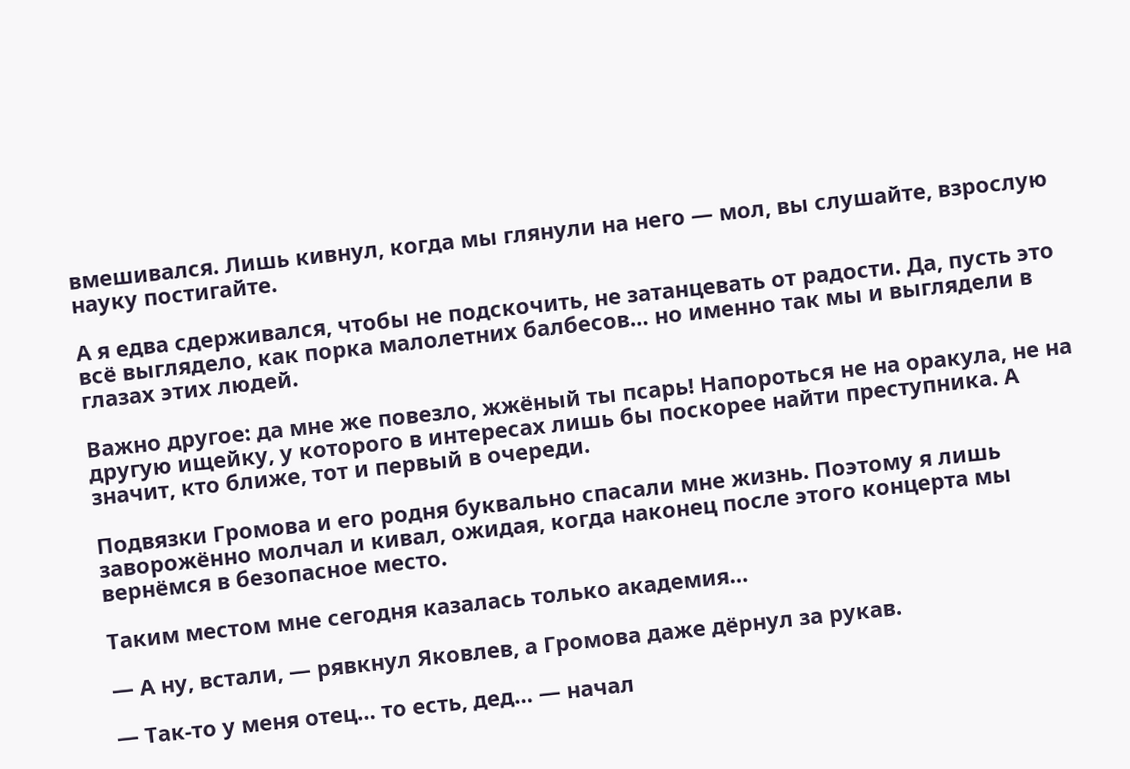вмешивался. Лишь кивнул, когда мы глянули на него — мол, вы слушайте, взрослую науку постигайте.

А я едва сдерживался, чтобы не подскочить, не затанцевать от радости. Да, пусть это всё выглядело, как порка малолетних балбесов… но именно так мы и выглядели в глазах этих людей.

Важно другое: да мне же повезло, жжёный ты псарь! Напороться не на оракула, не на другую ищейку, у которого в интересах лишь бы поскорее найти преступника. А значит, кто ближе, тот и первый в очереди.

Подвязки Громова и его родня буквально спасали мне жизнь. Поэтому я лишь заворожённо молчал и кивал, ожидая, когда наконец после этого концерта мы вернёмся в безопасное место.

Таким местом мне сегодня казалась только академия…

— А ну, встали, — рявкнул Яковлев, а Громова даже дёрнул за рукав.

— Так-то у меня отец… то есть, дед… — начал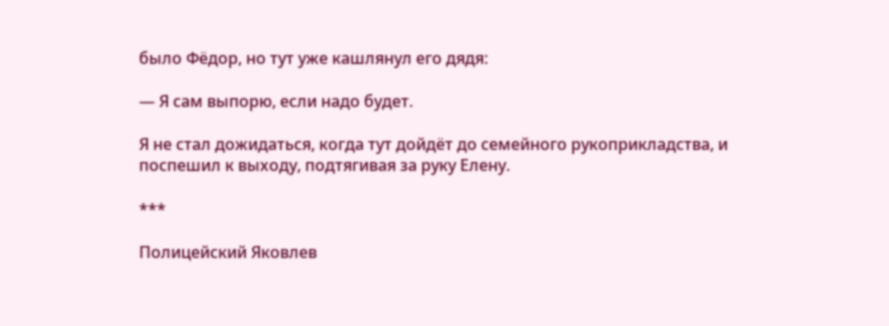было Фёдор, но тут уже кашлянул его дядя:

— Я сам выпорю, если надо будет.

Я не стал дожидаться, когда тут дойдёт до семейного рукоприкладства, и поспешил к выходу, подтягивая за руку Елену.

***

Полицейский Яковлев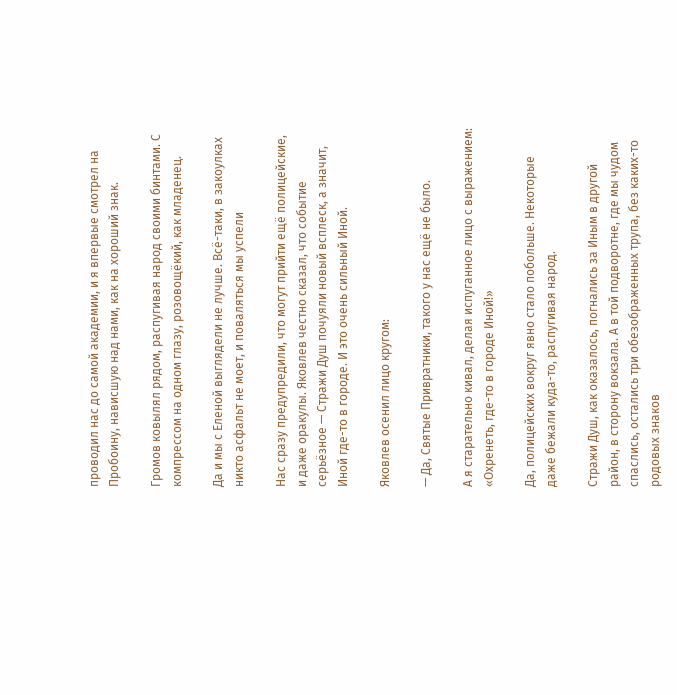проводил нас до самой академии, и я впервые смотрел на Пробоину, нависшую над нами, как на хороший знак.

Громов ковылял рядом, распугивая народ своими бинтами. С компрессом на одном глазу, розовощёкий, как младенец.

Да и мы с Еленой выглядели не лучше. Всё-таки, в закоулках никто асфальт не моет, и поваляться мы успели

Нас сразу предупредили, что могут прийти ещё полицейские, и даже оракулы. Яковлев честно сказал, что событие серьёзное — Стражи Душ почуяли новый всплеск, а значит, Иной где-то в городе. И это очень сильный Иной.

Яковлев осенил лицо кругом:

— Да, Святые Привратники, такого у нас ещё не было.

А я старательно кивал, делая испуганное лицо с выражением: «Охренеть, где-то в городе Иной!»

Да, полицейских вокруг явно стало побольше. Некоторые даже бежали куда-то, распугивая народ.

Стражи Душ, как оказалось, погнались за Иным в другой район, в сторону вокзала. А в той подворотне, где мы чудом спаслись, остались три обезображенных трупа, без каких-то родовых знаков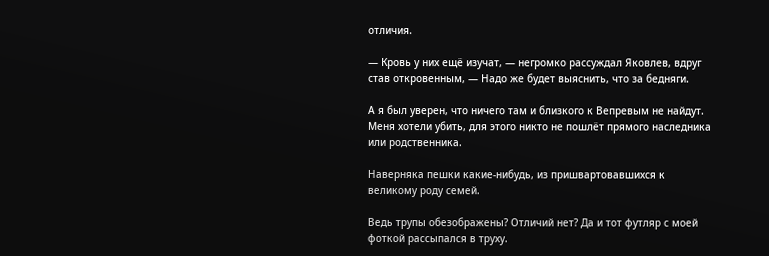отличия.

— Кровь у них ещё изучат, — негромко рассуждал Яковлев, вдруг став откровенным, — Надо же будет выяснить, что за бедняги.

А я был уверен, что ничего там и близкого к Вепревым не найдут. Меня хотели убить, для этого никто не пошлёт прямого наследника или родственника.

Наверняка пешки какие-нибудь, из пришвартовавшихся к великому роду семей.

Ведь трупы обезображены? Отличий нет? Да и тот футляр с моей фоткой рассыпался в труху.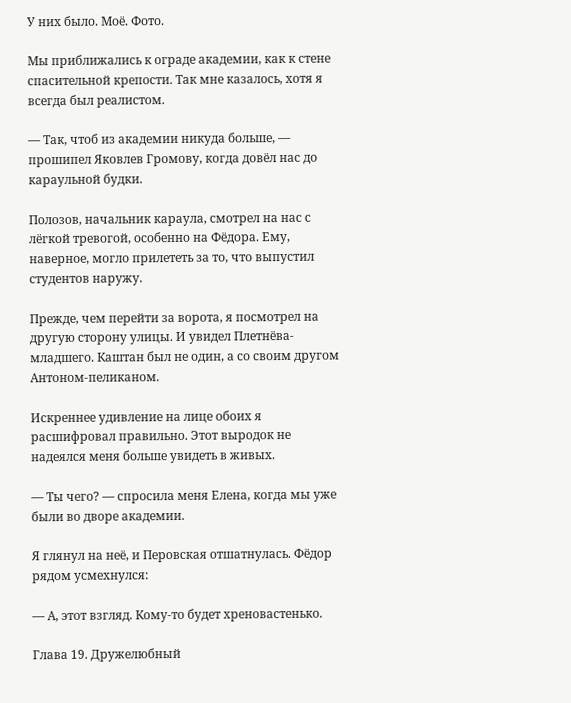У них было. Моё. Фото.

Мы приближались к ограде академии, как к стене спасительной крепости. Так мне казалось, хотя я всегда был реалистом.

— Так, чтоб из академии никуда больше, — прошипел Яковлев Громову, когда довёл нас до караульной будки.

Полозов, начальник караула, смотрел на нас с лёгкой тревогой, особенно на Фёдора. Ему, наверное, могло прилететь за то, что выпустил студентов наружу.

Прежде, чем перейти за ворота, я посмотрел на другую сторону улицы. И увидел Плетнёва-младшего. Каштан был не один, а со своим другом Антоном-пеликаном.

Искреннее удивление на лице обоих я расшифровал правильно. Этот выродок не надеялся меня больше увидеть в живых.

— Ты чего? — спросила меня Елена, когда мы уже были во дворе академии.

Я глянул на неё, и Перовская отшатнулась. Фёдор рядом усмехнулся:

— А, этот взгляд. Кому-то будет хреновастенько.

Глава 19. Дружелюбный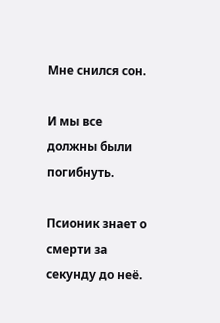Мне снился сон.

И мы все должны были погибнуть.

Псионик знает о смерти за секунду до неё.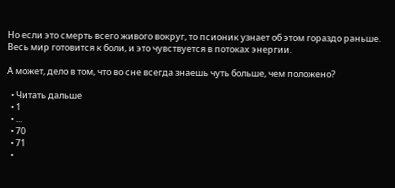Но если это смерть всего живого вокруг, то псионик узнает об этом гораздо раньше. Весь мир готовится к боли, и это чувствуется в потоках энергии.

А может, дело в том, что во сне всегда знаешь чуть больше, чем положено?

  • Читать дальше
  • 1
  • ...
  • 70
  • 71
  •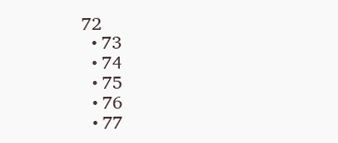72
  • 73
  • 74
  • 75
  • 76
  • 77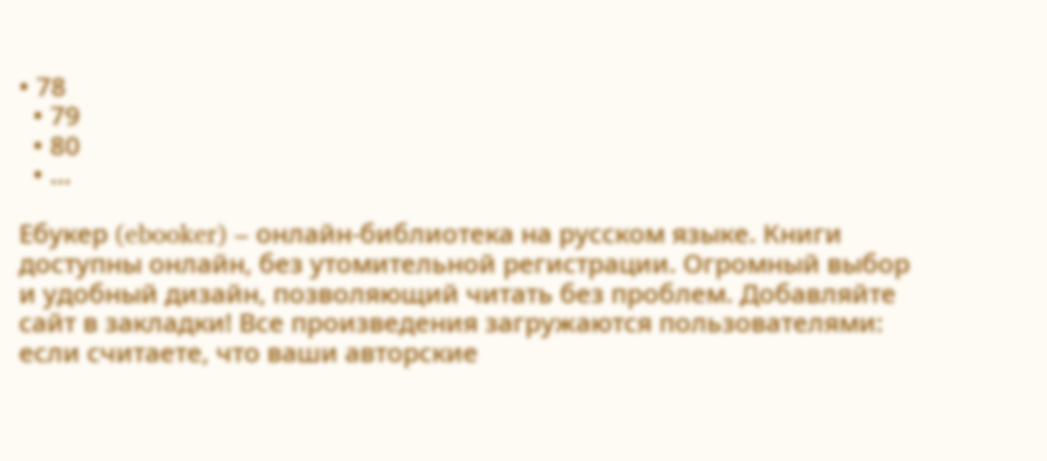• 78
  • 79
  • 80
  • ...

Ебукер (ebooker) – онлайн-библиотека на русском языке. Книги доступны онлайн, без утомительной регистрации. Огромный выбор и удобный дизайн, позволяющий читать без проблем. Добавляйте сайт в закладки! Все произведения загружаются пользователями: если считаете, что ваши авторские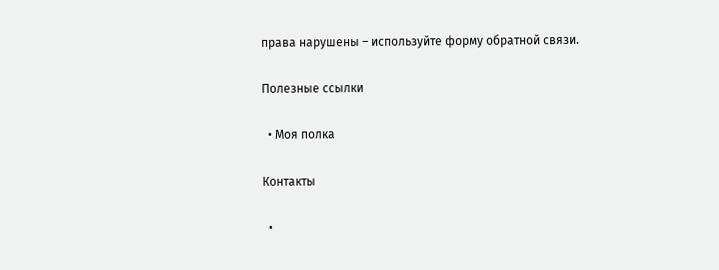права нарушены – используйте форму обратной связи.

Полезные ссылки

  • Моя полка

Контакты

  •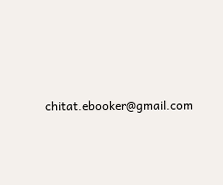chitat.ebooker@gmail.com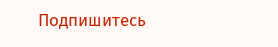Подпишитесь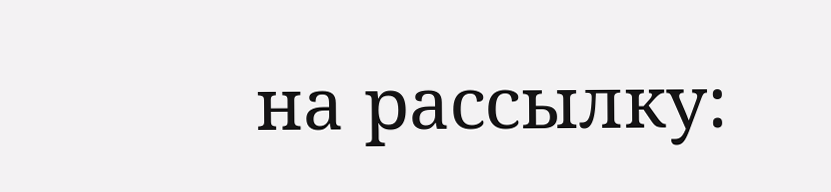на рассылку: